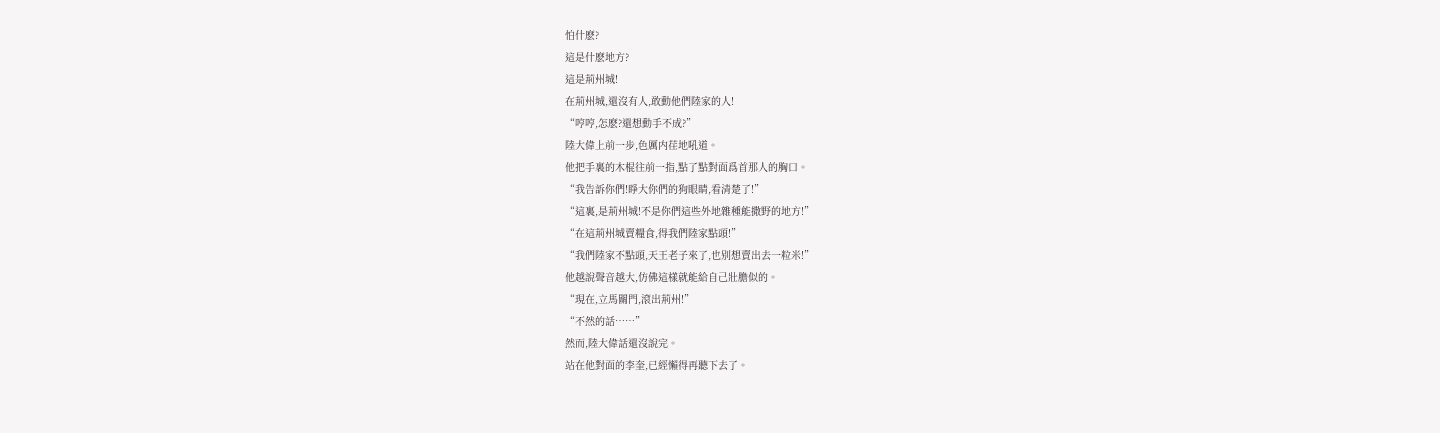怕什麽?
這是什麽地方?
這是荊州城!
在荊州城,還沒有人,敢動他們陸家的人!
“哼哼,怎麽?還想動手不成?”
陸大偉上前一步,色厲内荏地吼道。
他把手裏的木棍往前一指,點了點對面爲首那人的胸口。
“我告訴你們!睜大你們的狗眼睛,看清楚了!”
“這裏,是荊州城!不是你們這些外地雜種能撒野的地方!”
“在這荊州城賣糧食,得我們陸家點頭!”
“我們陸家不點頭,天王老子來了,也别想賣出去一粒米!”
他越說聲音越大,仿佛這樣就能給自己壯膽似的。
“現在,立馬關門,滾出荊州!”
“不然的話……”
然而,陸大偉話還沒說完。
站在他對面的李奎,已經懶得再聽下去了。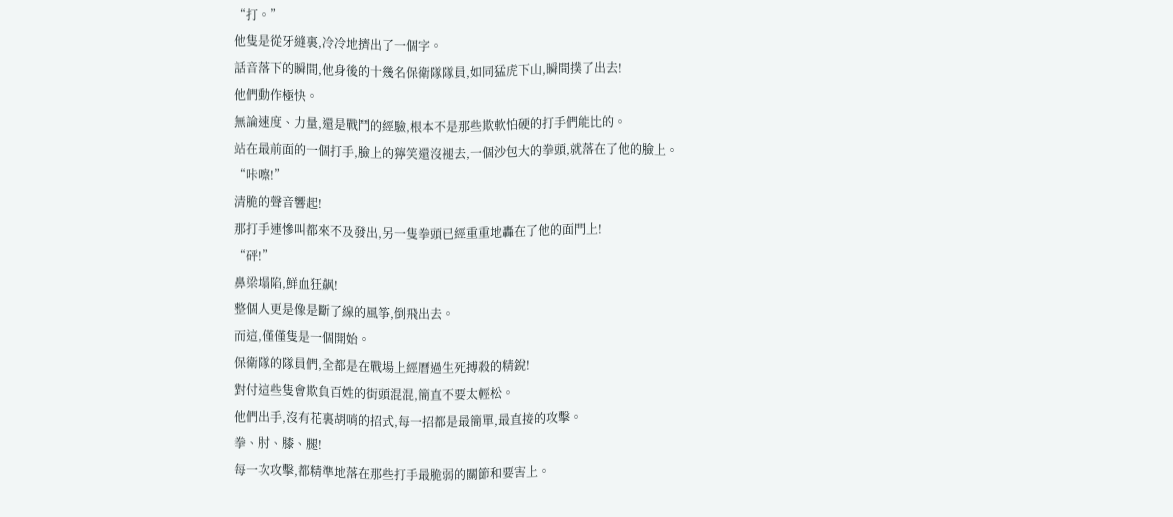“打。”
他隻是從牙縫裏,冷冷地擠出了一個字。
話音落下的瞬間,他身後的十幾名保衛隊隊員,如同猛虎下山,瞬間撲了出去!
他們動作極快。
無論速度、力量,還是戰鬥的經驗,根本不是那些欺軟怕硬的打手們能比的。
站在最前面的一個打手,臉上的獰笑還沒褪去,一個沙包大的拳頭,就落在了他的臉上。
“咔嚓!”
清脆的聲音響起!
那打手連慘叫都來不及發出,另一隻拳頭已經重重地轟在了他的面門上!
“砰!”
鼻梁塌陷,鮮血狂飙!
整個人更是像是斷了線的風筝,倒飛出去。
而這,僅僅隻是一個開始。
保衛隊的隊員們,全都是在戰場上經曆過生死搏殺的精銳!
對付這些隻會欺負百姓的街頭混混,簡直不要太輕松。
他們出手,沒有花裏胡哨的招式,每一招都是最簡單,最直接的攻擊。
拳、肘、膝、腿!
每一次攻擊,都精準地落在那些打手最脆弱的關節和要害上。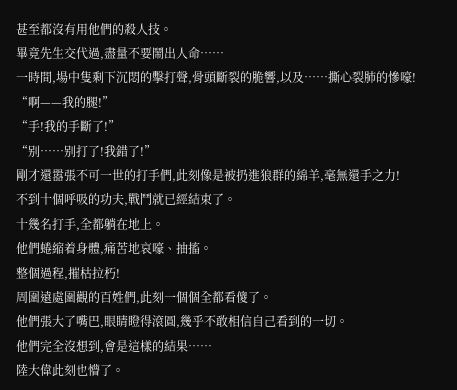甚至都沒有用他們的殺人技。
畢竟先生交代過,盡量不要鬧出人命……
一時間,場中隻剩下沉悶的擊打聲,骨頭斷裂的脆響,以及……撕心裂肺的慘嚎!
“啊——我的腿!”
“手!我的手斷了!”
“别……别打了!我錯了!”
剛才還嚣張不可一世的打手們,此刻像是被扔進狼群的綿羊,毫無還手之力!
不到十個呼吸的功夫,戰鬥就已經結束了。
十幾名打手,全都躺在地上。
他們蜷縮着身體,痛苦地哀嚎、抽搐。
整個過程,摧枯拉朽!
周圍遠處圍觀的百姓們,此刻一個個全都看傻了。
他們張大了嘴巴,眼睛瞪得滾圓,幾乎不敢相信自己看到的一切。
他們完全沒想到,會是這樣的結果……
陸大偉此刻也懵了。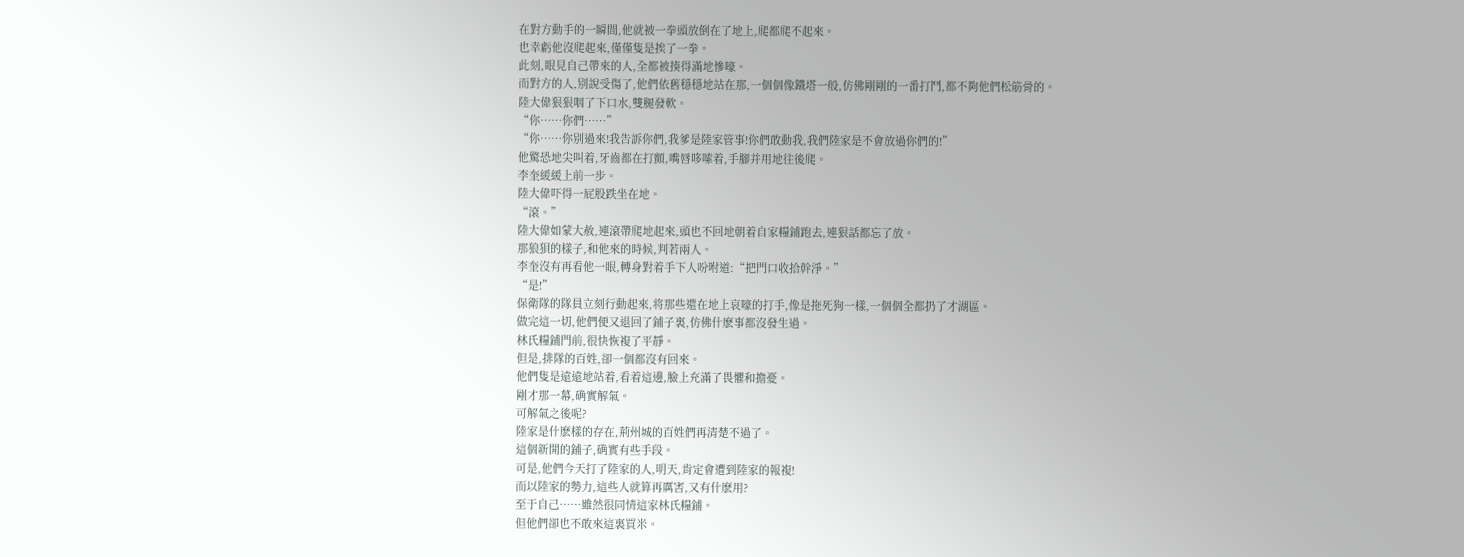在對方動手的一瞬間,他就被一拳頭放倒在了地上,爬都爬不起來。
也幸虧他沒爬起來,僅僅隻是挨了一拳。
此刻,眼見自己帶來的人,全都被揍得滿地慘嚎。
而對方的人,别說受傷了,他們依舊穩穩地站在那,一個個像鐵塔一般,仿佛剛剛的一番打鬥,都不夠他們松筋骨的。
陸大偉狠狠咽了下口水,雙腿發軟。
“你……你們……”
“你……你别過來!我告訴你們,我爹是陸家管事!你們敢動我,我們陸家是不會放過你們的!”
他驚恐地尖叫着,牙齒都在打顫,嘴唇哆嗦着,手腳并用地往後爬。
李奎緩緩上前一步。
陸大偉吓得一屁股跌坐在地。
“滾。”
陸大偉如蒙大赦,連滾帶爬地起來,頭也不回地朝着自家糧鋪跑去,連狠話都忘了放。
那狼狽的樣子,和他來的時候,判若兩人。
李奎沒有再看他一眼,轉身對着手下人吩咐道:“把門口收拾幹淨。”
“是!”
保衛隊的隊員立刻行動起來,将那些還在地上哀嚎的打手,像是拖死狗一樣,一個個全都扔了才湖區。
做完這一切,他們便又退回了鋪子裏,仿佛什麽事都沒發生過。
林氏糧鋪門前,很快恢複了平靜。
但是,排隊的百姓,卻一個都沒有回來。
他們隻是遠遠地站着,看着這邊,臉上充滿了畏懼和擔憂。
剛才那一幕,确實解氣。
可解氣之後呢?
陸家是什麽樣的存在,荊州城的百姓們再清楚不過了。
這個新開的鋪子,确實有些手段。
可是,他們今天打了陸家的人,明天,肯定會遭到陸家的報複!
而以陸家的勢力,這些人就算再厲害,又有什麽用?
至于自己……雖然很同情這家林氏糧鋪。
但他們卻也不敢來這裏買米。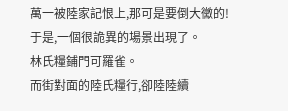萬一被陸家記恨上,那可是要倒大黴的!
于是,一個很詭異的場景出現了。
林氏糧鋪門可羅雀。
而街對面的陸氏糧行,卻陸陸續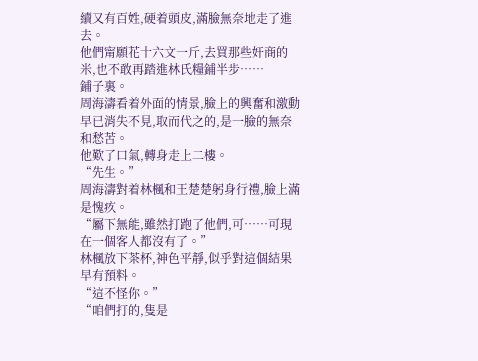續又有百姓,硬着頭皮,滿臉無奈地走了進去。
他們甯願花十六文一斤,去買那些奸商的米,也不敢再踏進林氏糧鋪半步……
鋪子裏。
周海濤看着外面的情景,臉上的興奮和激動早已消失不見,取而代之的,是一臉的無奈和愁苦。
他歎了口氣,轉身走上二樓。
“先生。”
周海濤對着林楓和王楚楚躬身行禮,臉上滿是愧疚。
“屬下無能,雖然打跑了他們,可……可現在一個客人都沒有了。”
林楓放下茶杯,神色平靜,似乎對這個結果早有預料。
“這不怪你。”
“咱們打的,隻是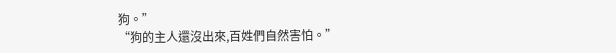狗。”
“狗的主人還沒出來,百姓們自然害怕。”